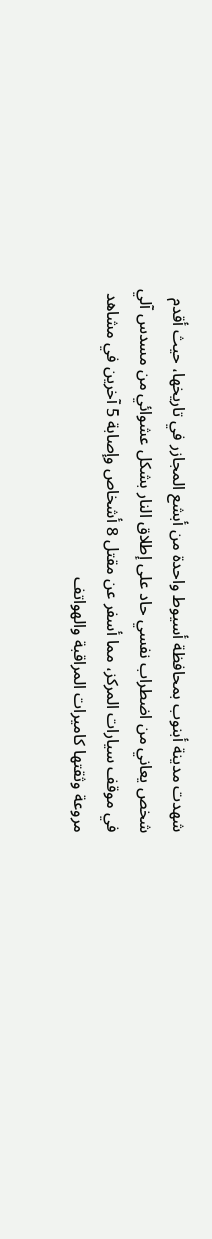شهدت مدينة أبنوب بمحافظة أسيوط واحدة من أبشع المجازر في تاريخها، حيث أقدم شخص يعاني من اضطراب نفسي حاد على إطلاق النار بشكل عشوائي من مسدس آلي في موقف سيارات المركز، مما أسفر عن مقتل 8 أشخاص وإصابة 5 آخرين في مشاهد مروعة وثقتها كاميرات المراقبة والهواتف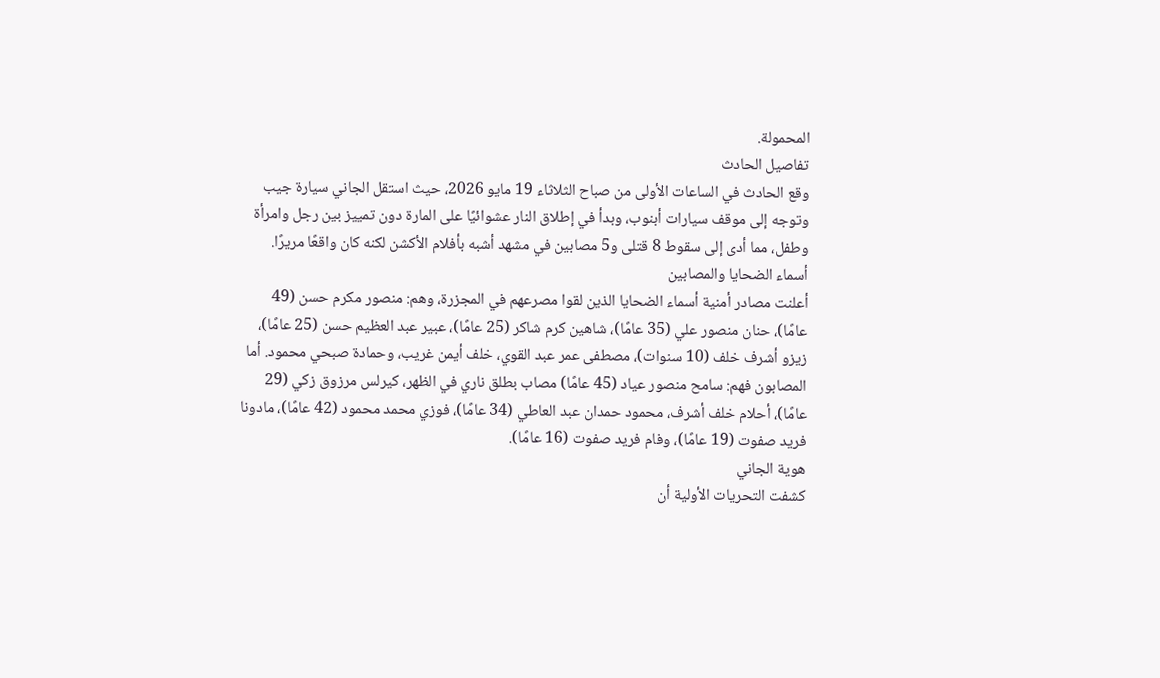المحمولة.
تفاصيل الحادث
وقع الحادث في الساعات الأولى من صباح الثلاثاء 19 مايو 2026، حيث استقل الجاني سيارة جيب وتوجه إلى موقف سيارات أبنوب، وبدأ في إطلاق النار عشوائيًا على المارة دون تمييز بين رجل وامرأة وطفل، مما أدى إلى سقوط 8 قتلى و5 مصابين في مشهد أشبه بأفلام الأكشن لكنه كان واقعًا مريرًا.
أسماء الضحايا والمصابين
أعلنت مصادر أمنية أسماء الضحايا الذين لقوا مصرعهم في المجزرة، وهم: منصور مكرم حسن (49 عامًا)، حنان منصور علي (35 عامًا)، شاهين كرم شاكر (25 عامًا)، عبير عبد العظيم حسن (25 عامًا)، زيزو أشرف خلف (10 سنوات)، مصطفى عمر عبد القوي، خلف أيمن غريب، وحمادة صبحي محمود. أما المصابون فهم: سامح منصور عياد (45 عامًا) مصاب بطلق ناري في الظهر، كيرلس مرزوق زكي (29 عامًا)، أحلام خلف أشرف، محمود حمدان عبد العاطي (34 عامًا)، فوزي محمد محمود (42 عامًا)، مادونا فريد صفوت (19 عامًا)، وفام فريد صفوت (16 عامًا).
هوية الجاني
كشفت التحريات الأولية أن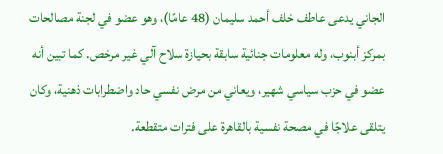الجاني يدعى عاطف خلف أحمد سليمان (48 عامًا)، وهو عضو في لجنة مصالحات بمركز أبنوب، وله معلومات جنائية سابقة بحيازة سلاح آلي غير مرخص. كما تبين أنه عضو في حزب سياسي شهير، ويعاني من مرض نفسي حاد واضطرابات ذهنية، وكان يتلقى علاجًا في مصحة نفسية بالقاهرة على فترات متقطعة.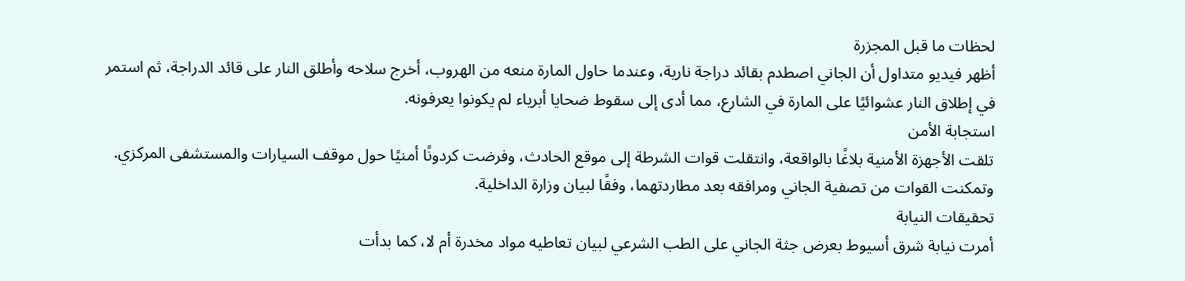لحظات ما قبل المجزرة
أظهر فيديو متداول أن الجاني اصطدم بقائد دراجة نارية، وعندما حاول المارة منعه من الهروب، أخرج سلاحه وأطلق النار على قائد الدراجة، ثم استمر في إطلاق النار عشوائيًا على المارة في الشارع، مما أدى إلى سقوط ضحايا أبرياء لم يكونوا يعرفونه.
استجابة الأمن
تلقت الأجهزة الأمنية بلاغًا بالواقعة، وانتقلت قوات الشرطة إلى موقع الحادث، وفرضت كردونًا أمنيًا حول موقف السيارات والمستشفى المركزي. وتمكنت القوات من تصفية الجاني ومرافقه بعد مطاردتهما، وفقًا لبيان وزارة الداخلية.
تحقيقات النيابة
أمرت نيابة شرق أسيوط بعرض جثة الجاني على الطب الشرعي لبيان تعاطيه مواد مخدرة أم لا، كما بدأت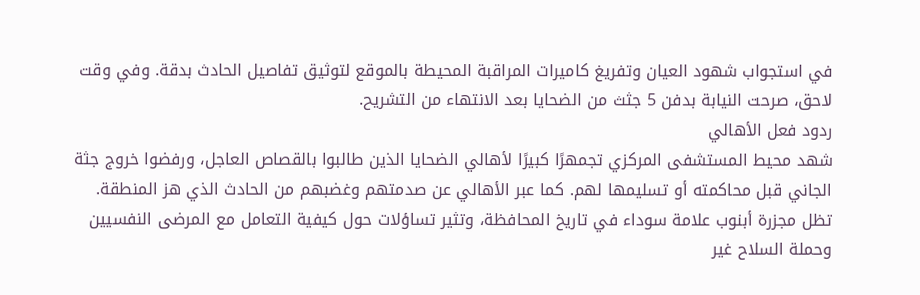في استجواب شهود العيان وتفريغ كاميرات المراقبة المحيطة بالموقع لتوثيق تفاصيل الحادث بدقة. وفي وقت لاحق، صرحت النيابة بدفن 5 جثث من الضحايا بعد الانتهاء من التشريح.
ردود فعل الأهالي
شهد محيط المستشفى المركزي تجمهرًا كبيرًا لأهالي الضحايا الذين طالبوا بالقصاص العاجل، ورفضوا خروج جثة الجاني قبل محاكمته أو تسليمها لهم. كما عبر الأهالي عن صدمتهم وغضبهم من الحادث الذي هز المنطقة.
تظل مجزرة أبنوب علامة سوداء في تاريخ المحافظة، وتثير تساؤلات حول كيفية التعامل مع المرضى النفسيين وحملة السلاح غير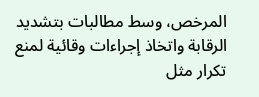المرخص، وسط مطالبات بتشديد الرقابة واتخاذ إجراءات وقائية لمنع تكرار مثل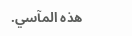هذه المآسي.